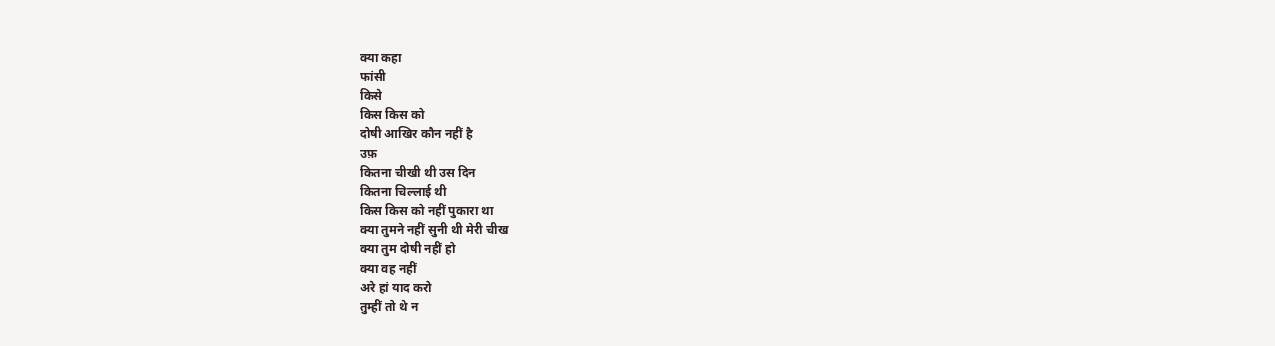क्या कहा
फांसी
किसे
किस किस को
दोषी आखिर कौन नहीं है
उफ़
कितना चीखी थी उस दिन
कितना चिल्लाई थी
किस किस को नहीं पुकारा था
क्या तुमने नहीं सुनी थी मेरी चीख
क्या तुम दोषी नहीं हो
क्या वह नहीं
अरे हां याद करो
तुम्हीं तो थे न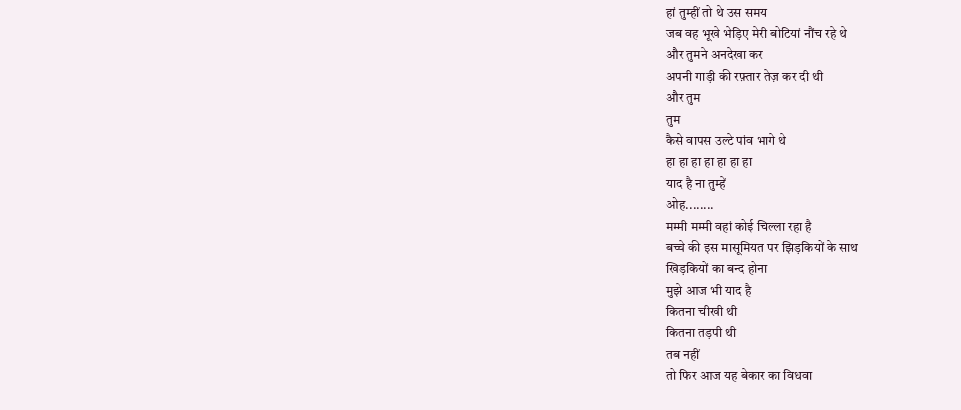हां तुम्हीं तो थे उस समय
जब वह भूखे भेड़िए मेरी बोटियां नौंच रहे थे
और तुमने अनदेखा कर
अपनी गाड़ी की रफ़्तार तेज़ कर दी थी
और तुम
तुम
कैसे वापस उल्टे पांव भागे थे
हा हा हा हा हा हा हा
याद है ना तुम्हें
ओह........
मम्मी मम्मी वहां कोई चिल्ला रहा है
बच्चे की इस मासूमियत पर झिड़कियों के साथ
खिड़कियों का बन्द होना
मुझे आज भी याद है
कितना चीखी थी
कितना तड़पी थी
तब नहीं
तो फिर आज यह बेकार का विधवा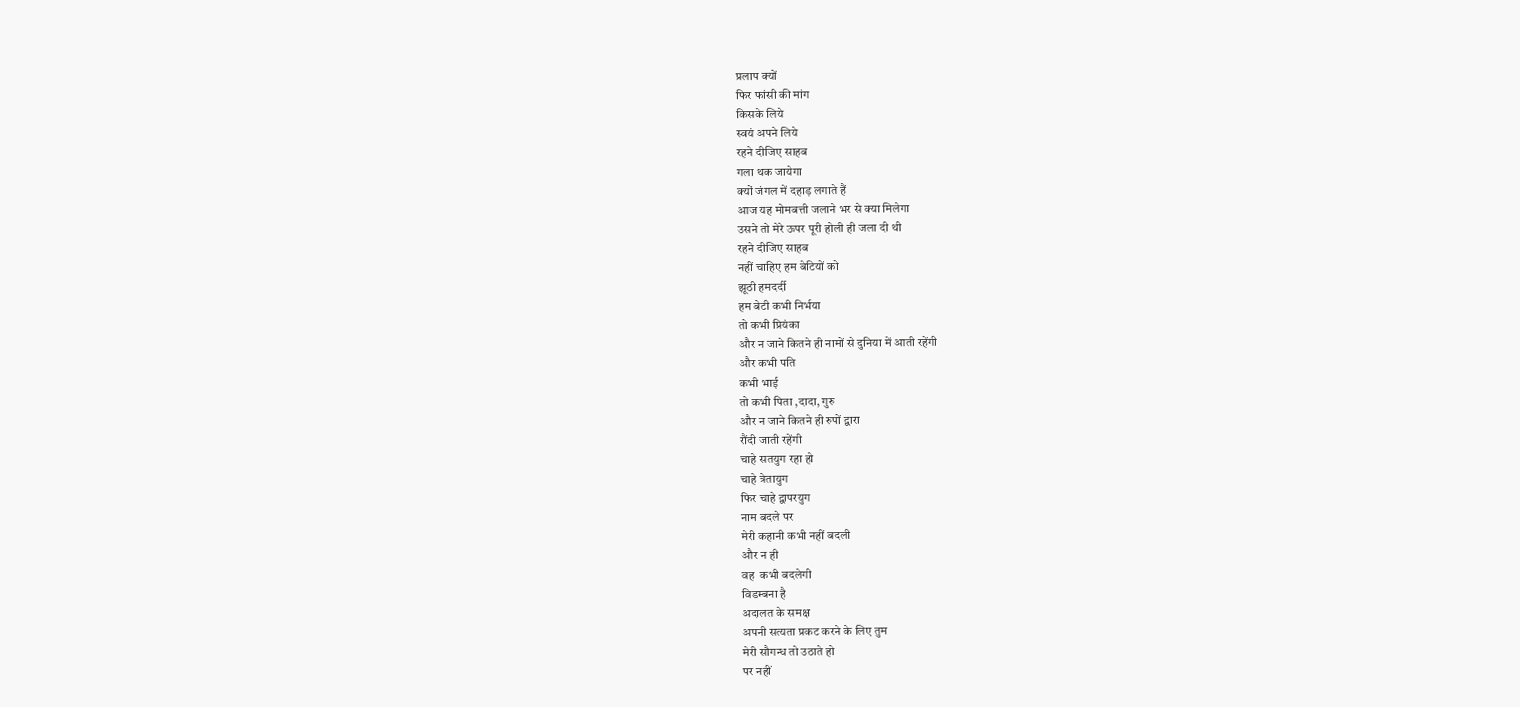प्रलाप क्यों
फिर फांसी की मांग
किसके लिये
स्वयं अपने लिये
रहने दीजिए साहब
गला थक जायेगा
क्यों जंगल में दहाड़ लगाते हैं
आज यह मोमबत्ती जलाने भर से क्या मिलेगा
उसने तो मेरे ऊपर पूरी होली ही जला दी थी
रहने दीजिए साहब
नहीं चाहिए हम बेटियों को
झूठी हमदर्दी
हम बेटी कभी निर्भया
तो कभी प्रियंका
और न जाने कितने ही नामों से दुनिया में आती रहेंगी
और कभी पति
कभी भाई
तो कभी पिता ,दादा, गुरु
और न जाने कितने ही रुपों द्वारा
रौंदी जाती रहेंगी
चाहे सतयुग रहा हो
चाहे त्रेतायुग
फिर चाहे द्वापरयुग
नाम बदले पर
मेरी कहानी कभी नहीं बदली
और न ही
वह  कभी बदलेगी
विडम्बना है
अदालत के समक्ष
अपनी सत्यता प्रकट करने के लिए तुम
मेरी सौगन्ध तो उठाते हो
पर नहीं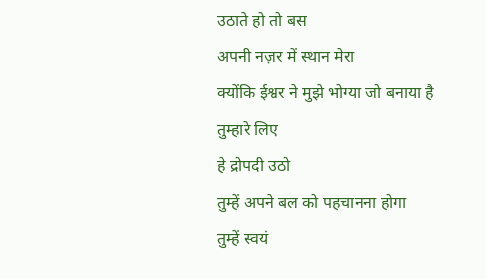उठाते हो तो बस
अपनी नज़र में स्थान मेरा
क्योंकि ईश्वर ने मुझे भोग्या जो बनाया है
तुम्हारे लिए
हे द्रोपदी उठो
तुम्हें अपने बल को पहचानना होगा
तुम्हें स्वयं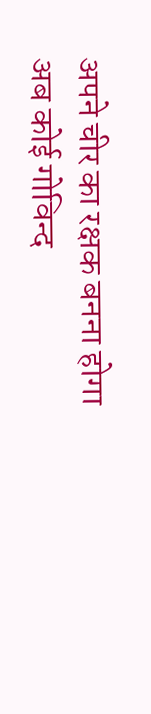अपने चीर का रक्षक बनना होगा
अब कोई गोविन्द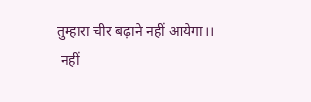तुम्हारा चीर बढ़ाने नहीं आयेगा।।
 नहीं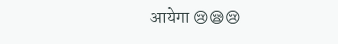आयेगा 😢😪😢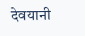देवयानी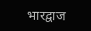भारद्वाज